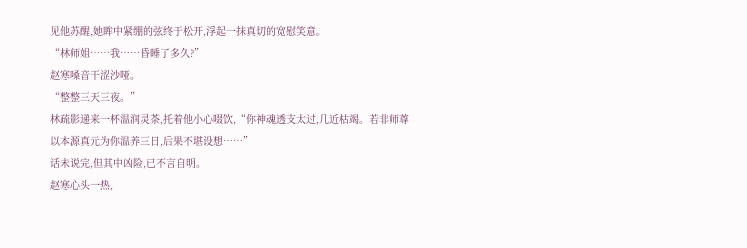见他苏醒,她眸中紧绷的弦终于松开,浮起一抹真切的宽慰笑意。
“林师姐……我……昏睡了多久?”
赵寒嗓音干涩沙哑。
“整整三天三夜。”
林疏影递来一杯温润灵茶,托着他小心啜饮,“你神魂透支太过,几近枯竭。若非师尊以本源真元为你温养三日,后果不堪设想……”
话未说完,但其中凶险,已不言自明。
赵寒心头一热,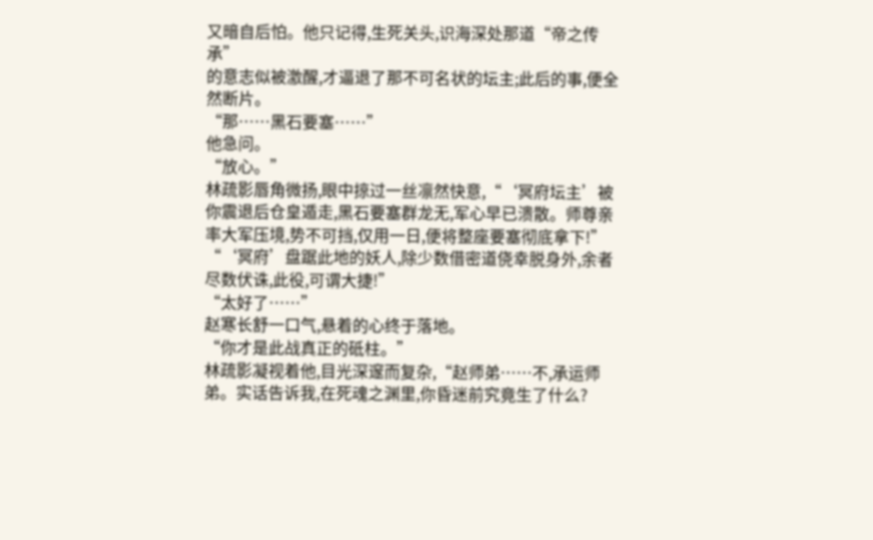又暗自后怕。他只记得,生死关头,识海深处那道“帝之传承”
的意志似被激醒,才逼退了那不可名状的坛主;此后的事,便全然断片。
“那……黑石要塞……”
他急问。
“放心。”
林疏影唇角微扬,眼中掠过一丝凛然快意,“‘冥府坛主’被你震退后仓皇遁走,黑石要塞群龙无,军心早已溃散。师尊亲率大军压境,势不可挡,仅用一日,便将整座要塞彻底拿下!”
“‘冥府’盘踞此地的妖人,除少数借密道侥幸脱身外,余者尽数伏诛,此役,可谓大捷!”
“太好了……”
赵寒长舒一口气,悬着的心终于落地。
“你才是此战真正的砥柱。”
林疏影凝视着他,目光深邃而复杂,“赵师弟……不,承运师弟。实话告诉我,在死魂之渊里,你昏迷前究竟生了什么?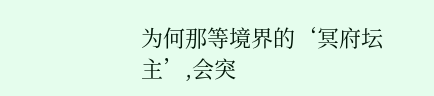为何那等境界的‘冥府坛主’,会突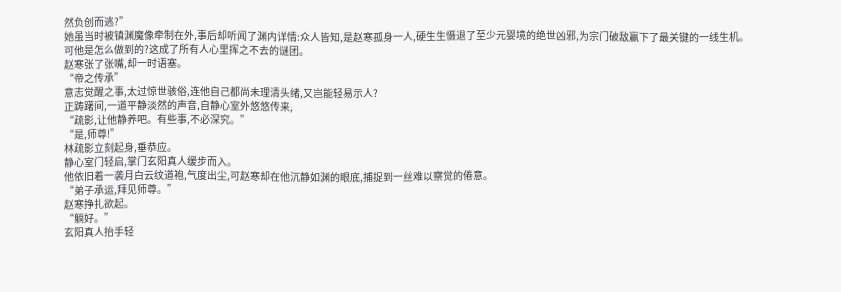然负创而逃?”
她虽当时被镇渊魔像牵制在外,事后却听闻了渊内详情:众人皆知,是赵寒孤身一人,硬生生慑退了至少元婴境的绝世凶邪,为宗门破敌赢下了最关键的一线生机。
可他是怎么做到的?这成了所有人心里挥之不去的谜团。
赵寒张了张嘴,却一时语塞。
“帝之传承”
意志觉醒之事,太过惊世骇俗,连他自己都尚未理清头绪,又岂能轻易示人?
正踌躇间,一道平静淡然的声音,自静心室外悠悠传来,
“疏影,让他静养吧。有些事,不必深究。”
“是,师尊!”
林疏影立刻起身,垂恭应。
静心室门轻启,掌门玄阳真人缓步而入。
他依旧着一袭月白云纹道袍,气度出尘,可赵寒却在他沉静如渊的眼底,捕捉到一丝难以察觉的倦意。
“弟子承运,拜见师尊。”
赵寒挣扎欲起。
“躺好。”
玄阳真人抬手轻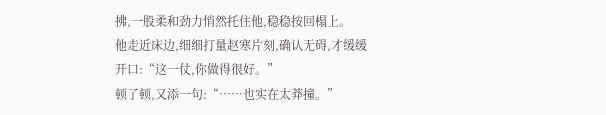拂,一股柔和劲力悄然托住他,稳稳按回榻上。
他走近床边,细细打量赵寒片刻,确认无碍,才缓缓开口:“这一仗,你做得很好。”
顿了顿,又添一句:“……也实在太莽撞。”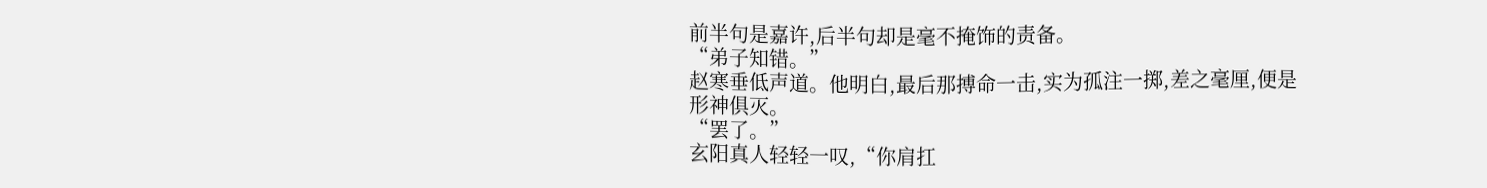前半句是嘉许,后半句却是毫不掩饰的责备。
“弟子知错。”
赵寒垂低声道。他明白,最后那搏命一击,实为孤注一掷,差之毫厘,便是形神俱灭。
“罢了。”
玄阳真人轻轻一叹,“你肩扛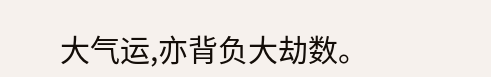大气运,亦背负大劫数。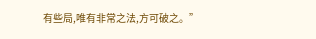有些局,唯有非常之法,方可破之。”